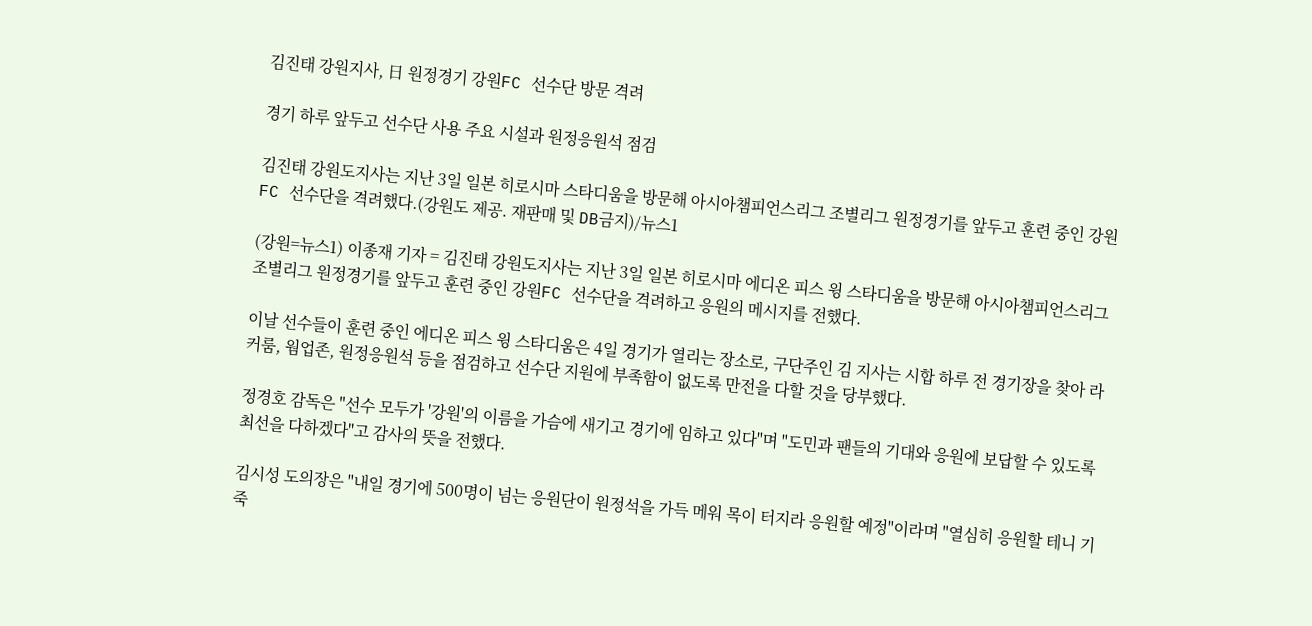김진태 강원지사, 日 원정경기 강원FC 선수단 방문 격려

경기 하루 앞두고 선수단 사용 주요 시설과 원정응원석 점검

김진태 강원도지사는 지난 3일 일본 히로시마 스타디움을 방문해 아시아챔피언스리그 조별리그 원정경기를 앞두고 훈련 중인 강원FC 선수단을 격려했다.(강원도 제공. 재판매 및 DB금지)/뉴스1

(강원=뉴스1) 이종재 기자 = 김진태 강원도지사는 지난 3일 일본 히로시마 에디온 피스 윙 스타디움을 방문해 아시아챔피언스리그 조별리그 원정경기를 앞두고 훈련 중인 강원FC 선수단을 격려하고 응원의 메시지를 전했다.

이날 선수들이 훈련 중인 에디온 피스 윙 스타디움은 4일 경기가 열리는 장소로, 구단주인 김 지사는 시합 하루 전 경기장을 찾아 라커룸, 웜업존, 원정응원석 등을 점검하고 선수단 지원에 부족함이 없도록 만전을 다할 것을 당부했다.

정경호 감독은 "선수 모두가 '강원'의 이름을 가슴에 새기고 경기에 임하고 있다"며 "도민과 팬들의 기대와 응원에 보답할 수 있도록 최선을 다하겠다"고 감사의 뜻을 전했다.

김시성 도의장은 "내일 경기에 500명이 넘는 응원단이 원정석을 가득 메워 목이 터지라 응원할 예정"이라며 "열심히 응원할 테니 기죽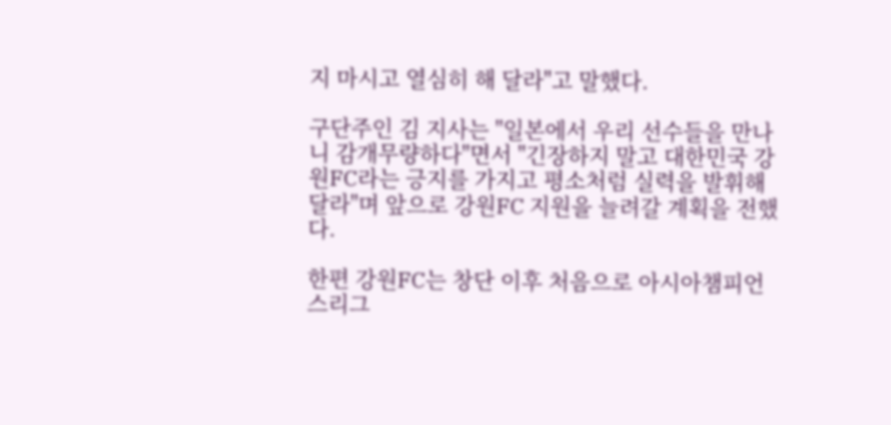지 마시고 열심히 해 달라"고 말했다.

구단주인 김 지사는 "일본에서 우리 선수들을 만나니 감개무량하다"면서 "긴장하지 말고 대한민국 강원FC라는 긍지를 가지고 평소처럼 실력을 발휘해 달라"며 앞으로 강원FC 지원을 늘려갈 계획을 전했다.

한편 강원FC는 창단 이후 처음으로 아시아챔피언스리그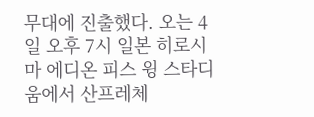무대에 진출했다. 오는 4일 오후 7시 일본 히로시마 에디온 피스 윙 스타디움에서 산프레체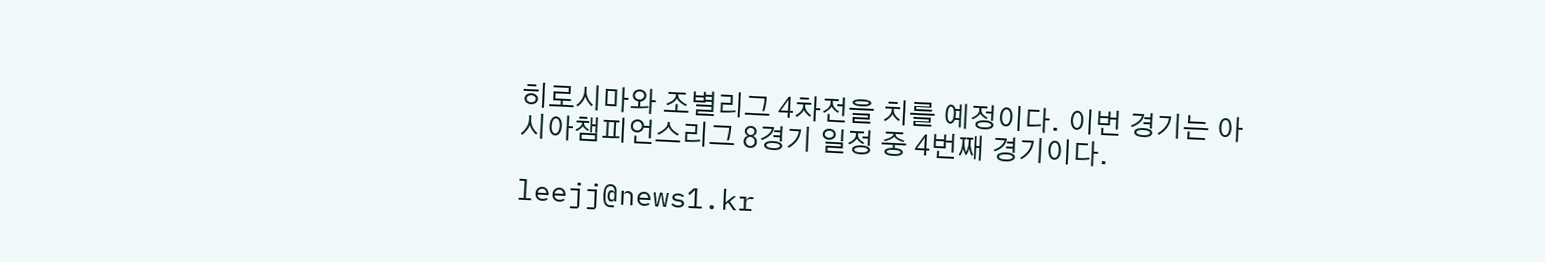히로시마와 조별리그 4차전을 치를 예정이다. 이번 경기는 아시아챔피언스리그 8경기 일정 중 4번째 경기이다.

leejj@news1.kr